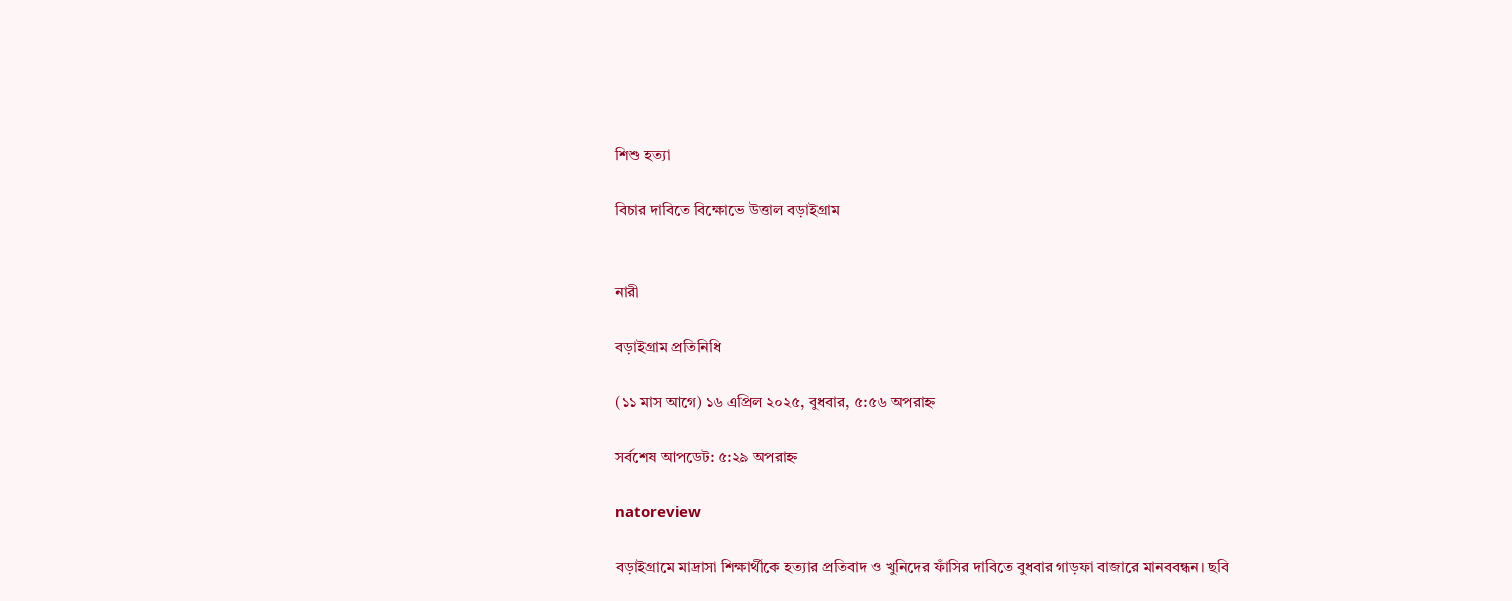শিশু হত্যা

বিচার দাবিতে বিক্ষোভে উত্তাল বড়াইগ্রাম


নারী

বড়াইগ্রাম প্রতিনিধি

(১১ মাস আগে) ১৬ এপ্রিল ২০২৫, বুধবার, ৫:৫৬ অপরাহ্ন

সর্বশেষ আপডেট: ৫:২৯ অপরাহ্ন

natoreview

বড়াইগ্রামে মাদ্রাসা শিক্ষার্থীকে হত্যার প্রতিবাদ ও খুনিদের ফাঁসির দাবিতে বুধবার গাড়ফা বাজারে মানববন্ধন। ছবি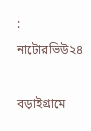: নাটোরভিউ২৪

বড়াইগ্রামে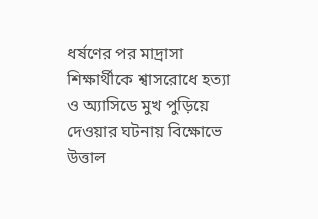ধর্ষণের পর মাদ্রাসা শিক্ষার্থীকে শ্বাসরোধে হত্যা ও অ্যাসিডে মুখ পুড়িয়ে দেওয়ার ঘটনায় বিক্ষোভে উত্তাল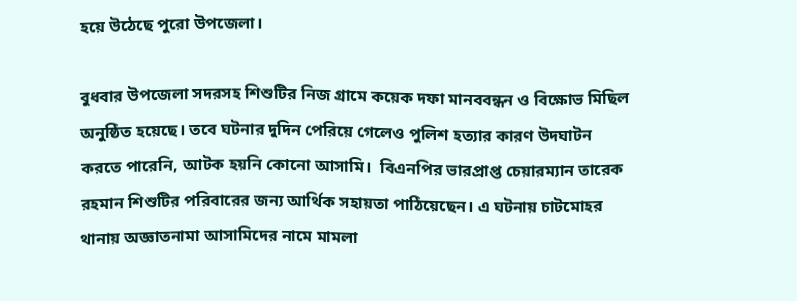হয়ে উঠেছে পুরো উপজেলা।

বুধবার উপজেলা সদরসহ শিশুটির নিজ গ্রামে কয়েক দফা মানববন্ধন ও বিক্ষোভ মিছিল অনুষ্ঠিত হয়েছে। তবে ঘটনার দুদিন পেরিয়ে গেলেও পুলিশ হত্যার কারণ উদঘাটন করতে পারেনি, আটক হয়নি কোনো আসামি।  বিএনপির ভারপ্রাপ্ত চেয়ারম্যান তারেক রহমান শিশুটির পরিবারের জন্য আর্থিক সহায়তা পাঠিয়েছেন। এ ঘটনায় চাটমোহর থানায় অজ্ঞাতনামা আসামিদের নামে মামলা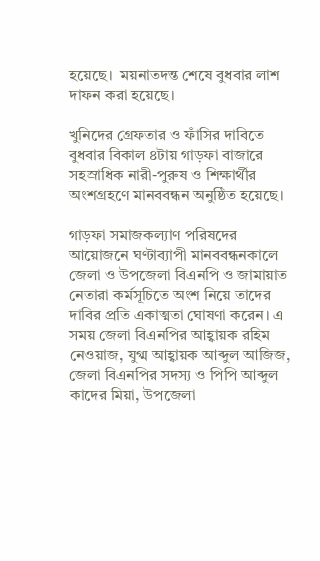হয়েছে।  ময়নাতদন্ত শেষে বুধবার লাশ দাফন করা হয়েছে।

খুনিদের গ্রেফতার ও ফাঁসির দাবিতে বুধবার বিকাল ৪টায় গাড়ফা বাজারে সহস্রাধিক নারী-পুরুষ ও শিক্ষার্থীর অংশগ্রহণে মানববন্ধন অনুষ্ঠিত হয়েছে।

গাড়ফা সমাজকল্যাণ পরিষদের আয়োজনে ঘণ্টাব্যাপী মানববন্ধনকালে জেলা ও উপজেলা বিএনপি ও জামায়াত নেতারা কর্মসূচিতে অংশ নিয়ে তাদের দাবির প্রতি একাত্মতা ঘোষণা করেন। এ সময় জেলা বিএনপির আহ্বায়ক রহিম নেওয়াজ, যুগ্ম আহ্বায়ক আব্দুল আজিজ, জেলা বিএনপির সদস্য ও পিপি আব্দুল কাদের মিয়া, উপজেলা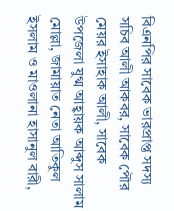বিএনপির সাবেক ভারপ্রাপ্ত সদস্য সচিব আলী আকবর, সাবেক পৌর মেয়র ইসাহাক আলী, সাবেক উপজেলা যুগ্ম আহ্বায়ক আব্দুস সালাম মোল্লা, জামায়াত নেতা আতিকুল ইসলাম ও মাওলানা হাসানুল বারী,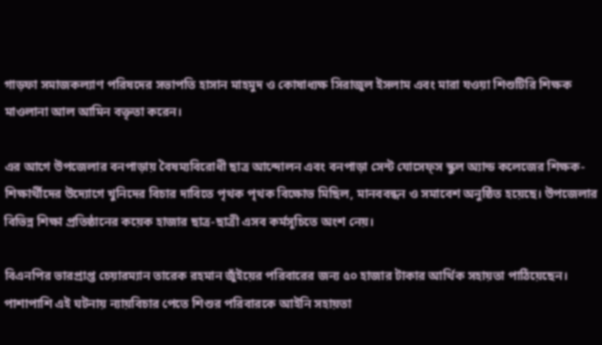গাড়ফা সমাজকল্যাণ পরিষদের সভাপতি হাসান মাহমুদ ও কোষাধ্যক্ষ সিরাজুল ইসলাম এবং মারা যওয়া শিশুটিরি শিক্ষক মাওলানা আল আমিন বক্তৃতা করেন।

এর আগে উপজেলার বনপাড়ায় বৈষম্যবিরোধী ছাত্র আন্দোলন এবং বনপাড়া সেন্ট যোসেফ্স স্কুল অ্যান্ড কলেজের শিক্ষক-শিক্ষার্থীদের উদ্যোগে খুনিদের বিচার দাবিতে পৃথক পৃথক বিক্ষোভ মিছিল, মানববন্ধন ও সমাবেশ অনুষ্ঠিত হয়েছে। উপজেলার বিভিন্ন শিক্ষা প্রতিষ্ঠানের কয়েক হাজার ছাত্র-ছাত্রী এসব কর্মসূচিতে অংশ নেয়।

বিএনপির ভারপ্রাপ্ত চেয়ারম্যান তারেক রহমান জুঁইয়ের পরিবারের জন্য ৫০ হাজার টাকার আর্থিক সহায়তা পাঠিয়েছেন। পাশাপাশি এই ঘটনায় ন্যায়বিচার পেতে শিশুর পরিবারকে আইনি সহায়তা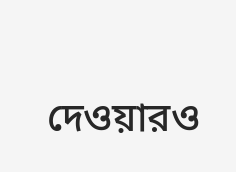দেওয়ারও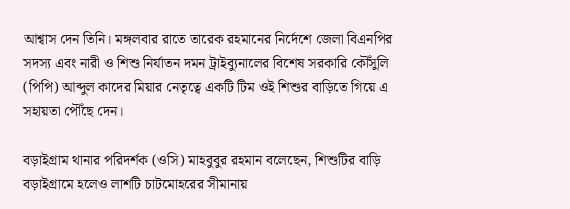আশ্বাস দেন তিনি। মঙ্গলবার রাতে তারেক রহমানের নির্দেশে জেলা বিএনপির সদস্য এবং নারী ও শিশু নির্যাতন দমন ট্রাইব্যুনালের বিশেষ সরকারি কৌঁসুলি (পিপি) আব্দুল কাদের মিয়ার নেতৃত্বে একটি টিম ওই শিশুর বাড়িতে গিয়ে এ সহায়তা পৌঁছে দেন।

বড়াইগ্রাম থানার পরিদর্শক (ওসি) মাহবুবুর রহমান বলেছেন, শিশুটির বাড়ি বড়াইগ্রামে হলেও লাশটি চাটমোহরের সীমানায়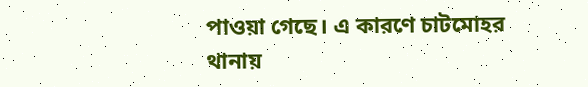পাওয়া গেছে। এ কারণে চাটমোহর থানায়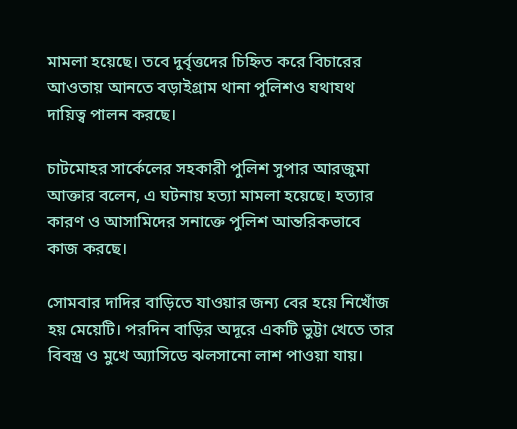মামলা হয়েছে। তবে দুর্বৃত্তদের চিহ্নিত করে বিচারের আওতায় আনতে বড়াইগ্রাম থানা পুলিশও যথাযথ দায়িত্ব পালন করছে।

চাটমোহর সার্কেলের সহকারী পুলিশ সুপার আরজুমা আক্তার বলেন, এ ঘটনায় হত্যা মামলা হয়েছে। হত্যার কারণ ও আসামিদের সনাক্তে পুলিশ আন্তরিকভাবে কাজ করছে।

সোমবার দাদির বাড়িতে যাওয়ার জন্য বের হয়ে নিখোঁজ হয় মেয়েটি। পরদিন বাড়ির অদূরে একটি ভুট্টা খেতে তার বিবস্ত্র ও মুখে অ্যাসিডে ঝলসানো লাশ পাওয়া যায়।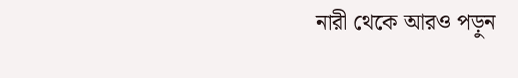নারী থেকে আরও পড়ুন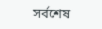সর্বশেষ